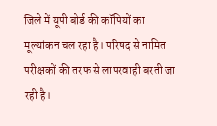जिले में यूपी बोर्ड की कॉपियों का मूल्यांकन चल रहा है। परिषद से नामित परीक्षकों की तरफ से लापरवाही बरती जा रही है।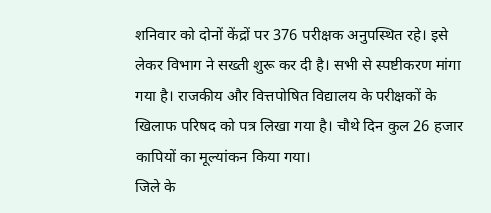शनिवार को दोनों केंद्रों पर 376 परीक्षक अनुपस्थित रहे। इसे लेकर विभाग ने सख्ती शुरू कर दी है। सभी से स्पष्टीकरण मांगा गया है। राजकीय और वित्तपोषित विद्यालय के परीक्षकों के खिलाफ परिषद को पत्र लिखा गया है। चौथे दिन कुल 26 हजार कापियों का मूल्यांकन किया गया।
जिले के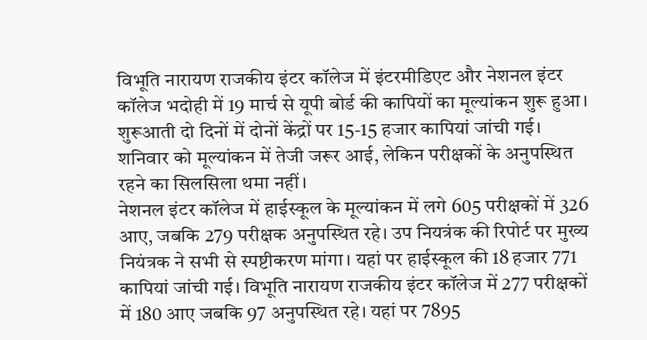विभूति नारायण राजकीय इंटर कॉलेज में इंटरमीडिएट और नेशनल इंटर कॉलेज भदोही में 19 मार्च से यूपी बोर्ड की कापियों का मूल्यांकन शुरू हुआ। शुरूआती दो दिनों में दोनों केंद्रों पर 15-15 हजार कापियां जांची गई। शनिवार को मूल्यांकन में तेजी जरूर आई, लेकिन परीक्षकों के अनुपस्थित रहने का सिलसिला थमा नहीं।
नेशनल इंटर कॉलेज में हाईस्कूल के मूल्यांकन में लगे 605 परीक्षकों में 326 आए, जबकि 279 परीक्षक अनुपस्थित रहे। उप नियत्रंक की रिपोर्ट पर मुख्य नियंत्रक ने सभी से स्पष्टीकरण मांगा। यहां पर हाईस्कूल की 18 हजार 771 कापियां जांची गई। विभूति नारायण राजकीय इंटर कॉलेज में 277 परीक्षकों में 180 आए जबकि 97 अनुपस्थित रहे। यहां पर 7895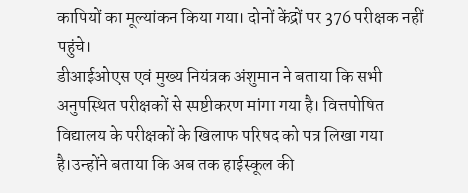कापियों का मूल्यांकन किया गया। दोनों केंद्रों पर 376 परीक्षक नहीं पहुंचे।
डीआईओएस एवं मुख्य नियंत्रक अंशुमान ने बताया कि सभी अनुपस्थित परीक्षकों से स्पष्टीकरण मांगा गया है। वित्तपोषित विद्यालय के परीक्षकों के खिलाफ परिषद को पत्र लिखा गया है।उन्होंने बताया कि अब तक हाईस्कूल की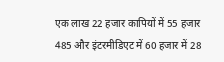एक लाख 22 हजार कापियों में 55 हजार 485 और इंटरमीडिएट में 60 हजार में 28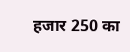हजार 250 का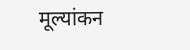मूल्यांकन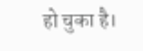हो चुका है।